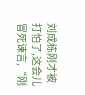刘成栋刚才被打怕了,这会儿冒死谏言,“刚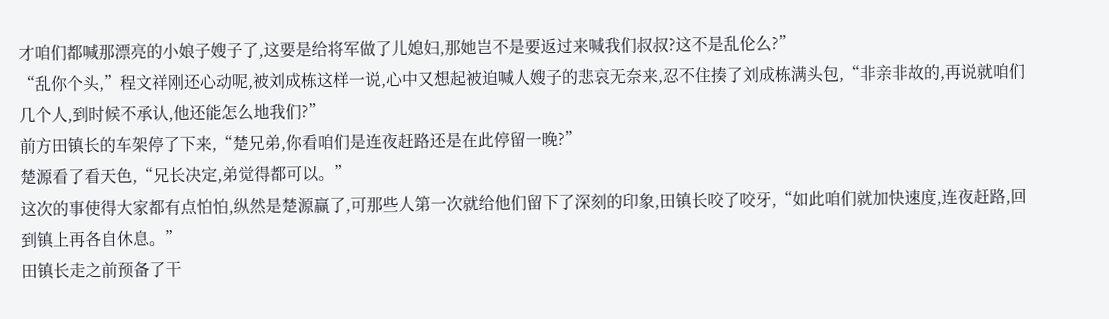才咱们都喊那漂亮的小娘子嫂子了,这要是给将军做了儿媳妇,那她岂不是要返过来喊我们叔叔?这不是乱伦么?”
“乱你个头,”程文祥刚还心动呢,被刘成栋这样一说,心中又想起被迫喊人嫂子的悲哀无奈来,忍不住揍了刘成栋满头包,“非亲非故的,再说就咱们几个人,到时候不承认,他还能怎么地我们?”
前方田镇长的车架停了下来,“楚兄弟,你看咱们是连夜赶路还是在此停留一晚?”
楚源看了看天色,“兄长决定,弟觉得都可以。”
这次的事使得大家都有点怕怕,纵然是楚源赢了,可那些人第一次就给他们留下了深刻的印象,田镇长咬了咬牙,“如此咱们就加快速度,连夜赶路,回到镇上再各自休息。”
田镇长走之前预备了干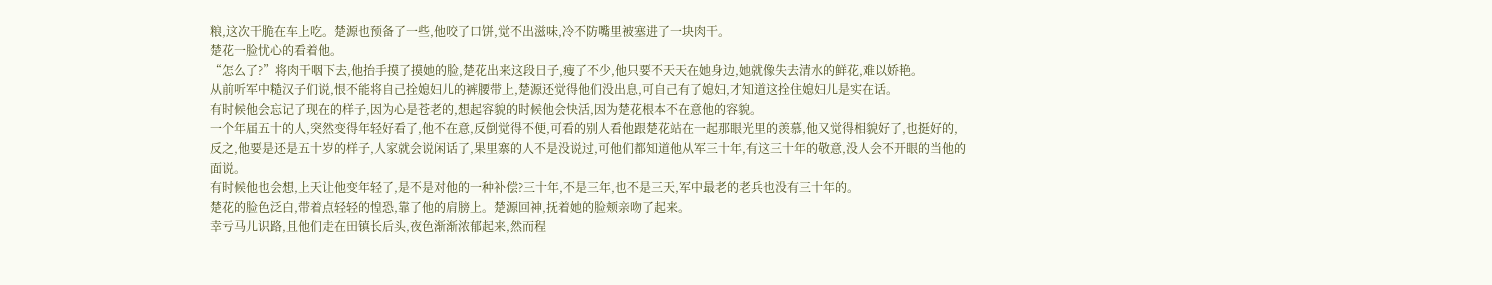粮,这次干脆在车上吃。楚源也预备了一些,他咬了口饼,觉不出滋味,冷不防嘴里被塞进了一块肉干。
楚花一脸忧心的看着他。
“怎么了?”将肉干咽下去,他抬手摸了摸她的脸,楚花出来这段日子,瘦了不少,他只要不天天在她身边,她就像失去清水的鲜花,难以娇艳。
从前听军中糙汉子们说,恨不能将自己拴媳妇儿的裤腰带上,楚源还觉得他们没出息,可自己有了媳妇,才知道这拴住媳妇儿是实在话。
有时候他会忘记了现在的样子,因为心是苍老的,想起容貌的时候他会快活,因为楚花根本不在意他的容貌。
一个年届五十的人,突然变得年轻好看了,他不在意,反倒觉得不便,可看的别人看他跟楚花站在一起那眼光里的羡慕,他又觉得相貌好了,也挺好的,反之,他要是还是五十岁的样子,人家就会说闲话了,果里寨的人不是没说过,可他们都知道他从军三十年,有这三十年的敬意,没人会不开眼的当他的面说。
有时候他也会想,上天让他变年轻了,是不是对他的一种补偿?三十年,不是三年,也不是三天,军中最老的老兵也没有三十年的。
楚花的脸色泛白,带着点轻轻的惶恐,靠了他的肩膀上。楚源回神,抚着她的脸颊亲吻了起来。
幸亏马儿识路,且他们走在田镇长后头,夜色渐渐浓郁起来,然而程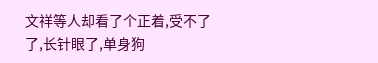文祥等人却看了个正着,受不了了,长针眼了,单身狗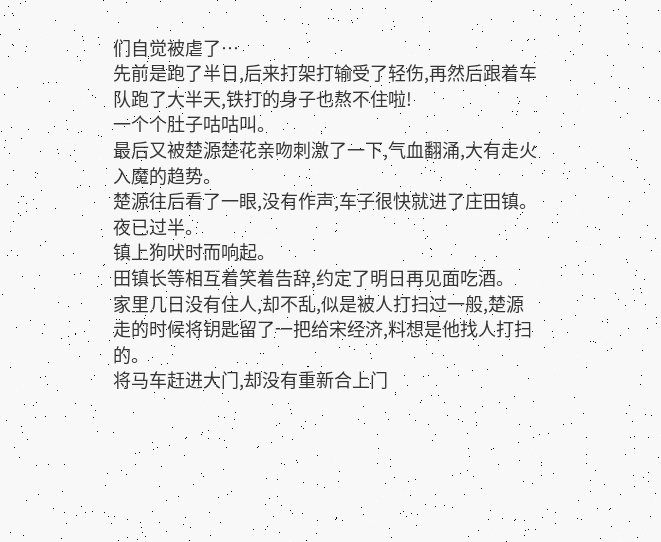们自觉被虐了…
先前是跑了半日,后来打架打输受了轻伤,再然后跟着车队跑了大半天,铁打的身子也熬不住啦!
一个个肚子咕咕叫。
最后又被楚源楚花亲吻刺激了一下,气血翻涌,大有走火入魔的趋势。
楚源往后看了一眼,没有作声,车子很快就进了庄田镇。
夜已过半。
镇上狗吠时而响起。
田镇长等相互着笑着告辞,约定了明日再见面吃酒。
家里几日没有住人,却不乱,似是被人打扫过一般,楚源走的时候将钥匙留了一把给宋经济,料想是他找人打扫的。
将马车赶进大门,却没有重新合上门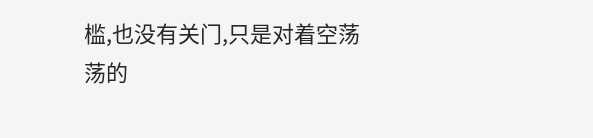槛,也没有关门,只是对着空荡荡的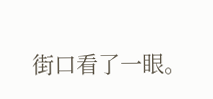街口看了一眼。